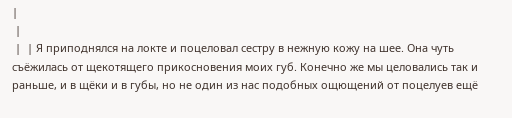|
 |
 |  | Я приподнялся на локте и поцеловал сестру в нежную кожу на шее. Она чуть съёжилась от щекотящего прикосновения моих губ. Конечно же мы целовались так и раньше, и в щёки и в губы, но не один из нас подобных ощющений от поцелуев ещё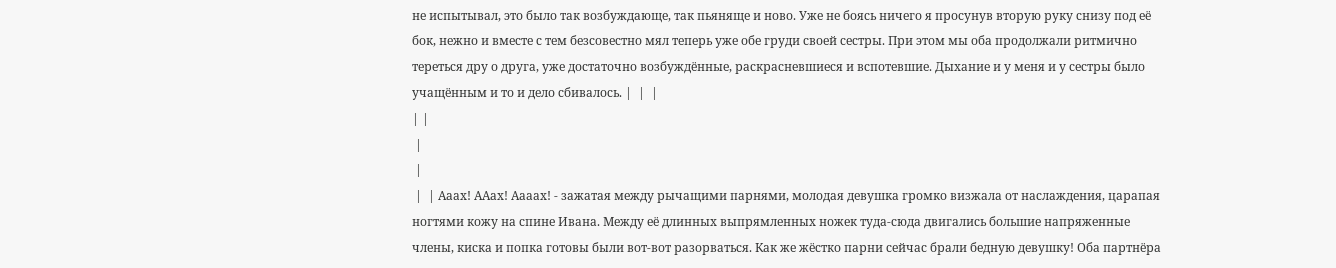не испытывал, это было так возбуждающе, так пьяняще и ново. Уже не боясь ничего я просунув вторую руку снизу под её бок, нежно и вместе с тем безсовестно мял теперь уже обе груди своей сестры. При этом мы оба продолжали ритмично тереться дру о друга, уже достаточно возбуждённые, раскрасневшиеся и вспотевшие. Дыхание и у меня и у сестры было учащённым и то и дело сбивалось. |  |  |
| |
 |
 |
 |  | Ааах! ААах! Аааах! - зажатая между рычащими парнями, молодая девушка громко визжала от наслаждения, царапая ногтями кожу на спине Ивана. Между её длинных выпрямленных ножек туда-сюда двигались большие напряженные члены, киска и попка готовы были вот-вот разорваться. Как же жёстко парни сейчас брали бедную девушку! Оба партнёра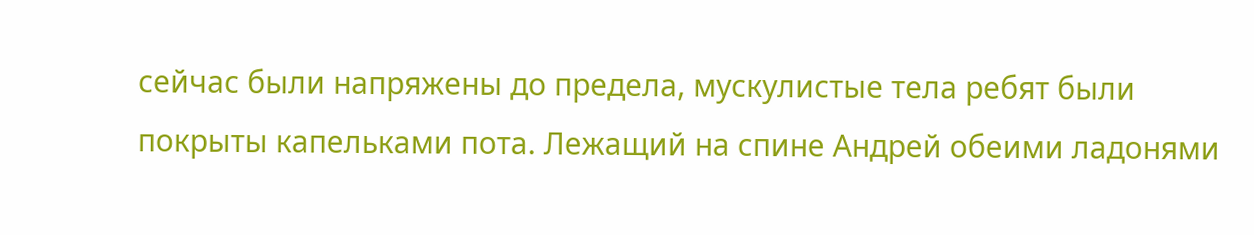сейчас были напряжены до предела, мускулистые тела ребят были покрыты капельками пота. Лежащий на спине Андрей обеими ладонями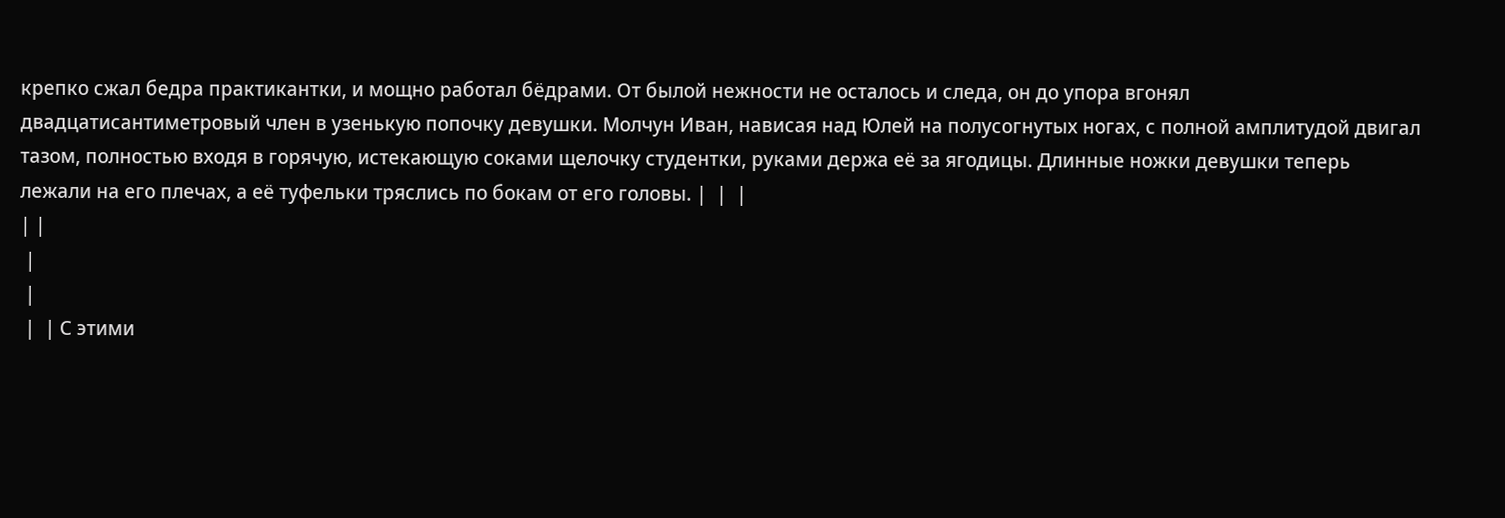крепко сжал бедра практикантки, и мощно работал бёдрами. От былой нежности не осталось и следа, он до упора вгонял двадцатисантиметровый член в узенькую попочку девушки. Молчун Иван, нависая над Юлей на полусогнутых ногах, с полной амплитудой двигал тазом, полностью входя в горячую, истекающую соками щелочку студентки, руками держа её за ягодицы. Длинные ножки девушки теперь лежали на его плечах, а её туфельки тряслись по бокам от его головы. |  |  |
| |
 |
 |
 |  | С этими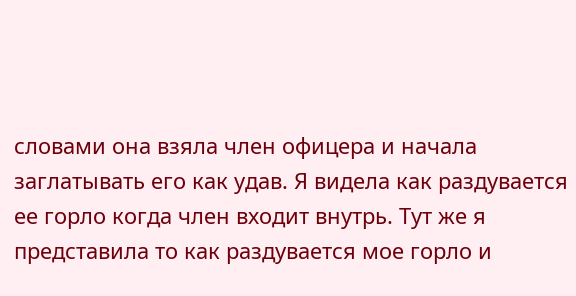словами она взяла член офицера и начала заглатывать его как удав. Я видела как раздувается ее горло когда член входит внутрь. Тут же я представила то как раздувается мое горло и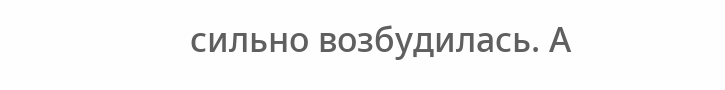сильно возбудилась. А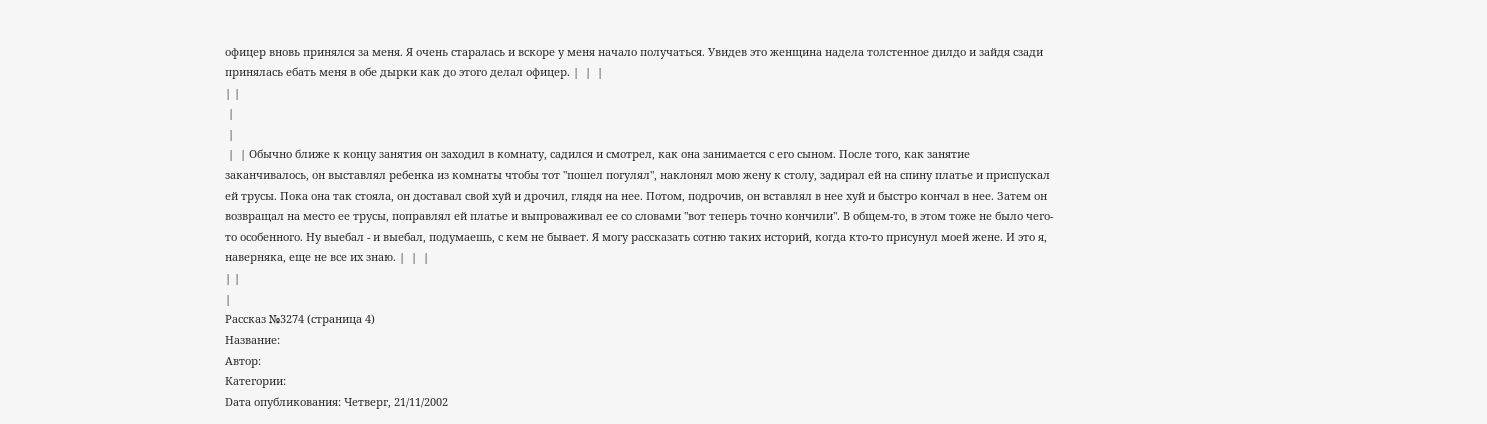офицер вновь принялся за меня. Я очень старалась и вскоре у меня начало получаться. Увидев это женщина надела толстенное дилдо и зайдя сзади принялась ебать меня в обе дырки как до этого делал офицер. |  |  |
| |
 |
 |
 |  | Обычно ближе к концу занятия он заходил в комнату, садился и смотрел, как она занимается с его сыном. После того, как занятие заканчивалось, он выставлял ребенка из комнаты чтобы тот "пошел погулял", наклонял мою жену к столу, задирал ей на спину платье и приспускал ей трусы. Пока она так стояла, он доставал свой хуй и дрочил, глядя на нее. Потом, подрочив, он вставлял в нее хуй и быстро кончал в нее. Затем он возвращал на место ее трусы, поправлял ей платье и выпроваживал ее со словами "вот теперь точно кончили". В общем-то, в этом тоже не было чего-то особенного. Ну выебал - и выебал, подумаешь, с кем не бывает. Я могу рассказать сотню таких историй, когда кто-то присунул моей жене. И это я, наверняка, еще не все их знаю. |  |  |
| |
|
Рассказ №3274 (страница 4)
Название:
Автор:
Категории:
Dата опубликования: Четверг, 21/11/2002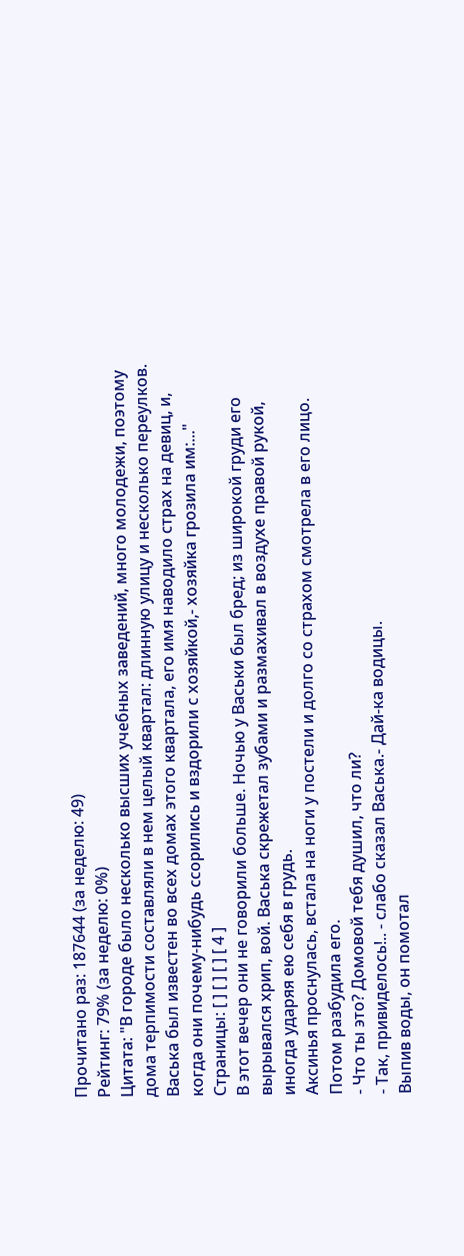Прочитано раз: 187644 (за неделю: 49)
Рейтинг: 79% (за неделю: 0%)
Цитата: "В городе было несколько высших учебных заведений, много молодежи, поэтому дома терпимости составляли в нем целый квартал: длинную улицу и несколько переулков. Васька был известен во всех домах этого квартала, его имя наводило страх на девиц, и, когда они почему-нибудь ссорились и вздорили с хозяйкой,- хозяйка грозила им:..."
Страницы: [ ] [ ] [ ] [ 4 ]
В этот вечер они не говорили больше. Ночью у Васьки был бред; из широкой груди его вырывался хрип, вой. Васька скрежетал зубами и размахивал в воздухе правой рукой, иногда ударяя ею себя в грудь.
Аксинья проснулась, встала на ноги у постели и долго со страхом смотрела в его лицо. Потом разбудила его.
- Что ты это? Домовой тебя душил, что ли?
- Так, привиделось!.. - слабо сказал Васька.- Дай-ка водицы.
Выпив воды, он помотал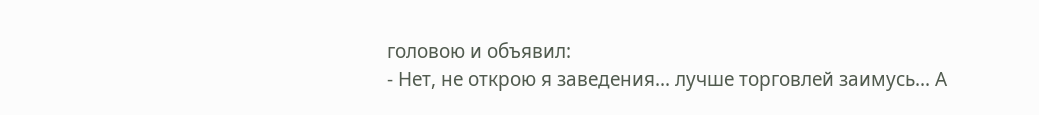головою и объявил:
- Нет, не открою я заведения... лучше торговлей заимусь... А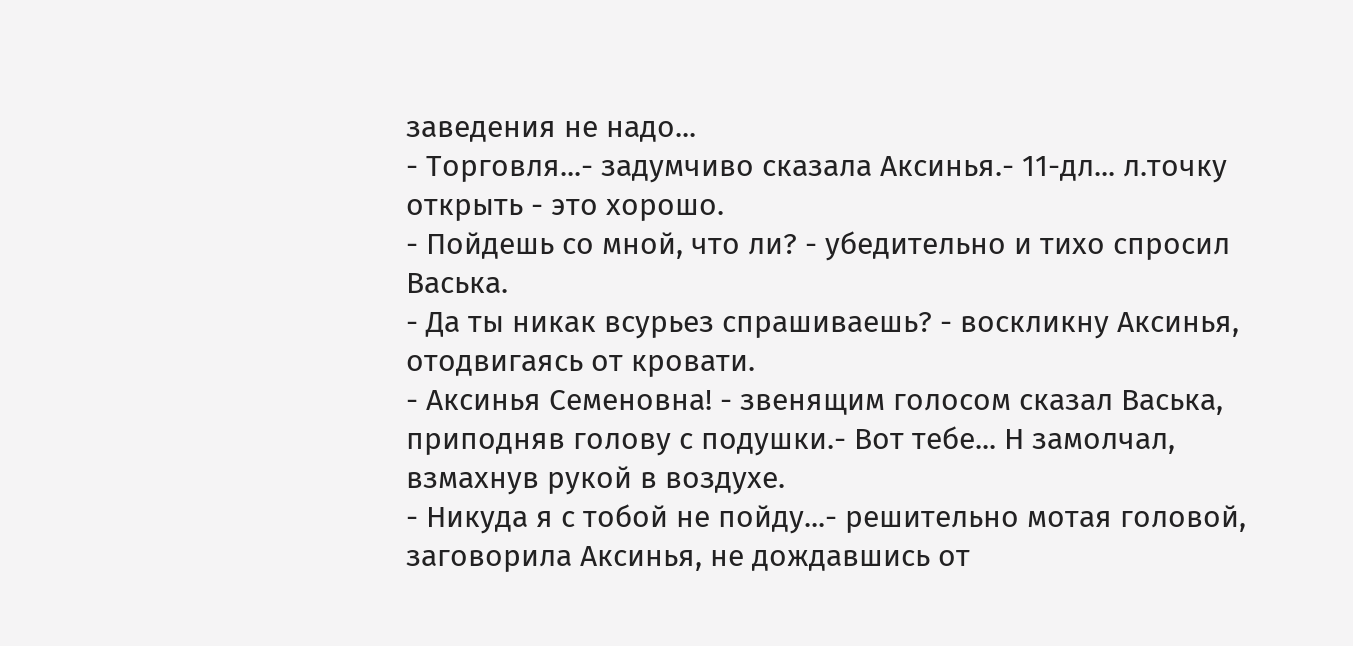заведения не надо...
- Торговля...- задумчиво сказала Аксинья.- 11-дл... л.точку открыть - это хорошо.
- Пойдешь со мной, что ли? - убедительно и тихо спросил Васька.
- Да ты никак всурьез спрашиваешь? - воскликну Аксинья, отодвигаясь от кровати.
- Аксинья Семеновна! - звенящим голосом сказал Васька, приподняв голову с подушки.- Вот тебе... Н замолчал, взмахнув рукой в воздухе.
- Никуда я с тобой не пойду...- решительно мотая головой, заговорила Аксинья, не дождавшись от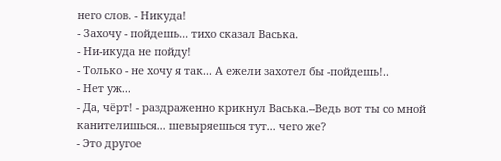него слов. - Никуда!
- Захочу - пойдешь... тихо сказал Васька.
- Ни-икуда не пойду!
- Только - не хочу я так... А ежели захотел бы -пойдешь!..
- Нет уж...
- Да, чёрт! - раздраженно крикнул Васька.--Ведь вот ты со мной канителишься... шевыряешься тут... чего же?
- Это другое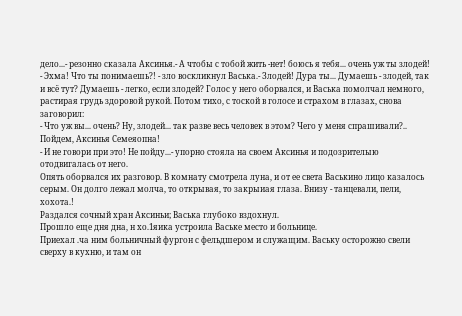дело...- резонно сказала Аксинья.- А чтобы с тобой жить -нет! боюсь я тебя... очень уж ты злодей!
- Эхма! Что ты понимаешь?! - зло воскликнул Васька.- Злодей! Дура ты... Думаешь - злодей, так и всё тут? Думаешь - легко, если злодей? Голос у него оборвался, и Васька помолчал немного, растирая грудь здоровой рукой. Потом тихо, с тоской в голосе и страхом в глазах, снова заговорил:
- Что уж вы... очень? Ну, злодей... так разве весь человек в этом? Чего у меня спрашивали?.. Пойдем, Аксинья Семеяопна!
- И не говори при это! Не пойду...- упорно стояла на своем Аксинья и подозрителыю отодвигалась от него.
Опять оборвался их разговор. В комнату смотрела луна, и от ее света Васькино лицо казалось серым. Он долго лежал молча, то открывая, то закрыиая глаза. Внизу - танцевали, пели, хохота.!
Раздался сочный хран Аксиньи; Васька глубоко вздохнул.
Прошло еще дня дна, н хо.1яика устроила Ваське место и больнице.
Приехал .ча ним больничный фургон с фельдшером и служащим. Ваську осторожно свели сверху в кухню, и там он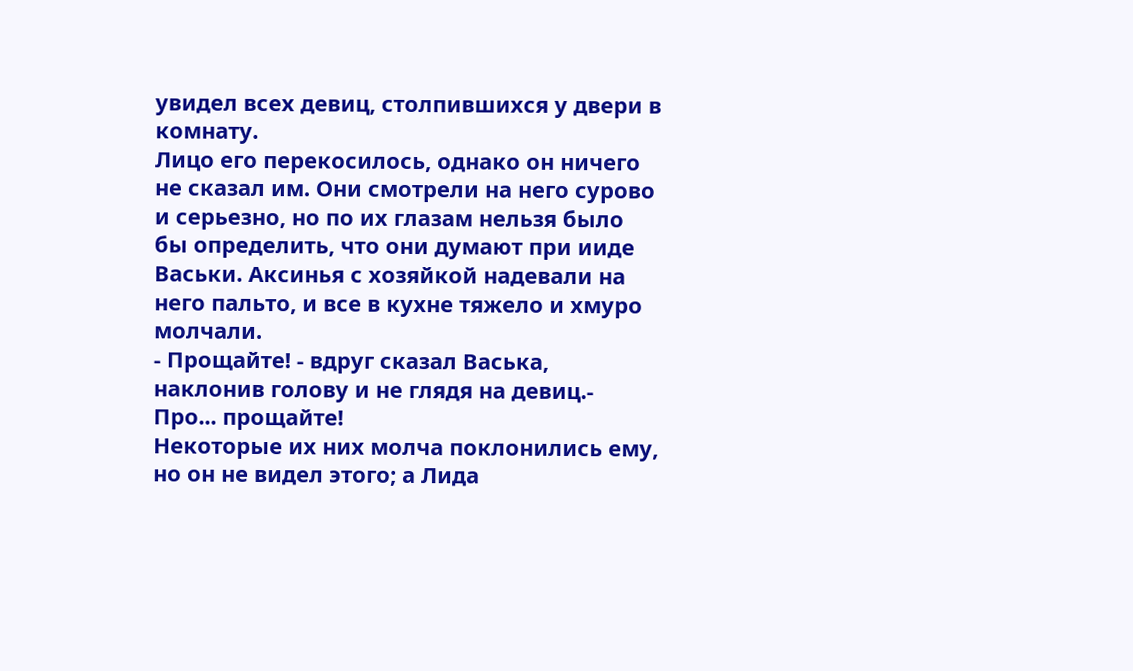увидел всех девиц, столпившихся у двери в комнату.
Лицо его перекосилось, однако он ничего не сказал им. Они смотрели на него сурово и серьезно, но по их глазам нельзя было бы определить, что они думают при ииде Васьки. Аксинья с хозяйкой надевали на него пальто, и все в кухне тяжело и хмуро молчали.
- Прощайте! - вдруг сказал Васька, наклонив голову и не глядя на девиц.- Про... прощайте!
Некоторые их них молча поклонились ему, но он не видел этого; а Лида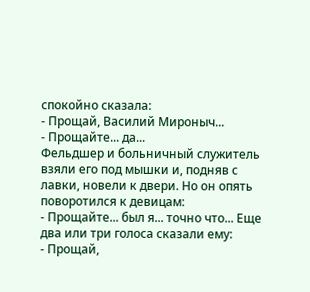спокойно сказала:
- Прощай, Василий Мироныч...
- Прощайте... да...
Фельдшер и больничный служитель взяли его под мышки и, подняв с лавки, новели к двери. Но он опять поворотился к девицам:
- Прощайте... был я... точно что... Еще два или три голоса сказали ему:
- Прощай,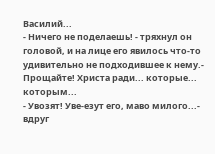Василий...
- Ничего не поделаешь! - тряхнул он головой, и на лице его явилось что-то удивительно не подходившее к нему.- Прощайте! Христа ради... которые... которым...
- Увозят! Уве-езут его, маво милого...- вдруг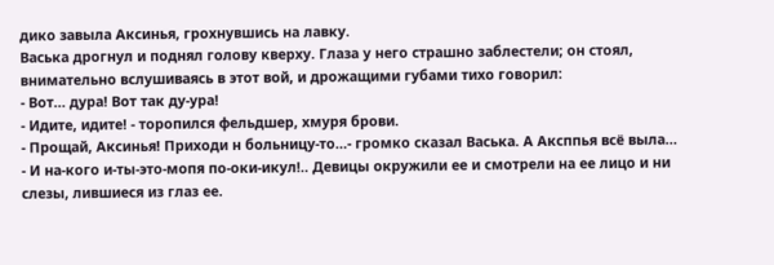дико завыла Аксинья, грохнувшись на лавку.
Васька дрогнул и поднял голову кверху. Глаза у него страшно заблестели; он стоял, внимательно вслушиваясь в этот вой, и дрожащими губами тихо говорил:
- Вот... дура! Вот так ду-ура!
- Идите, идите! - торопился фельдшер, хмуря брови.
- Прощай, Аксинья! Приходи н больницу-то...- громко сказал Васька. А Аксппья всё выла...
- И на-кого и-ты-это-мопя по-оки-икул!.. Девицы окружили ее и смотрели на ее лицо и ни слезы, лившиеся из глаз ее.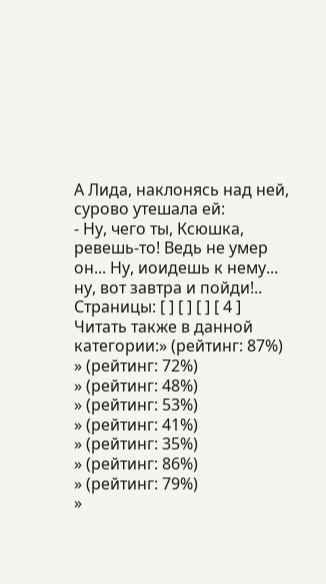А Лида, наклонясь над ней, сурово утешала ей:
- Ну, чего ты, Ксюшка, ревешь-то! Ведь не умер он... Ну, иоидешь к нему... ну, вот завтра и пойди!..
Страницы: [ ] [ ] [ ] [ 4 ]
Читать также в данной категории:» (рейтинг: 87%)
» (рейтинг: 72%)
» (рейтинг: 48%)
» (рейтинг: 53%)
» (рейтинг: 41%)
» (рейтинг: 35%)
» (рейтинг: 86%)
» (рейтинг: 79%)
»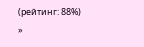(рейтинг: 88%)
»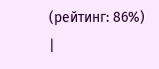(рейтинг: 86%)
|